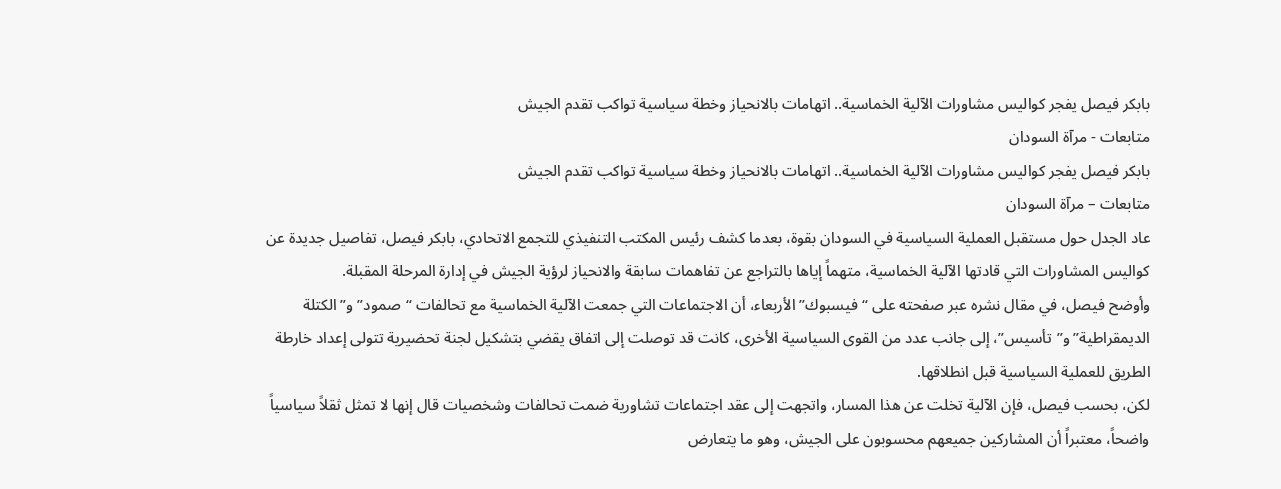بابكر فيصل يفجر كواليس مشاورات الآلية الخماسية.. اتهامات بالانحياز وخطة سياسية تواكب تقدم الجيش
متابعات - مرآة السودان
بابكر فيصل يفجر كواليس مشاورات الآلية الخماسية.. اتهامات بالانحياز وخطة سياسية تواكب تقدم الجيش
متابعات – مرآة السودان
عاد الجدل حول مستقبل العملية السياسية في السودان بقوة، بعدما كشف رئيس المكتب التنفيذي للتجمع الاتحادي، بابكر فيصل، تفاصيل جديدة عن كواليس المشاورات التي قادتها الآلية الخماسية، متهماً إياها بالتراجع عن تفاهمات سابقة والانحياز لرؤية الجيش في إدارة المرحلة المقبلة.
وأوضح فيصل، في مقال نشره عبر صفحته على “فيسبوك” الأربعاء، أن الاجتماعات التي جمعت الآلية الخماسية مع تحالفات “صمود” و”الكتلة الديمقراطية” و”تأسيس”، إلى جانب عدد من القوى السياسية الأخرى، كانت قد توصلت إلى اتفاق يقضي بتشكيل لجنة تحضيرية تتولى إعداد خارطة الطريق للعملية السياسية قبل انطلاقها.
لكن، بحسب فيصل، فإن الآلية تخلت عن هذا المسار، واتجهت إلى عقد اجتماعات تشاورية ضمت تحالفات وشخصيات قال إنها لا تمثل ثقلاً سياسياً واضحاً، معتبراً أن المشاركين جميعهم محسوبون على الجيش، وهو ما يتعارض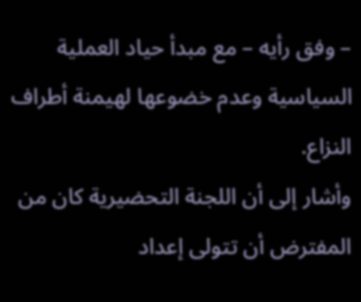– وفق رأيه – مع مبدأ حياد العملية السياسية وعدم خضوعها لهيمنة أطراف النزاع.
وأشار إلى أن اللجنة التحضيرية كان من المفترض أن تتولى إعداد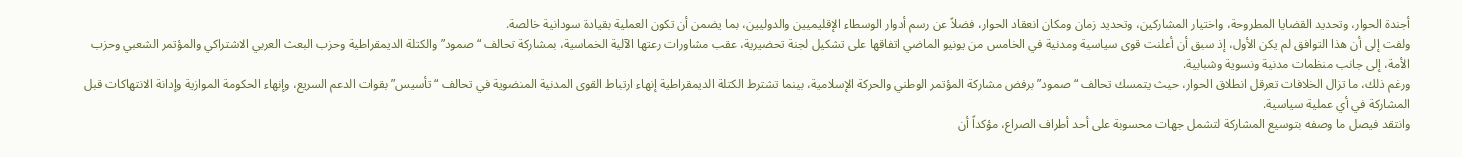أجندة الحوار، وتحديد القضايا المطروحة، واختيار المشاركين، وتحديد زمان ومكان انعقاد الحوار، فضلاً عن رسم أدوار الوسطاء الإقليميين والدوليين، بما يضمن أن تكون العملية بقيادة سودانية خالصة.
ولفت إلى أن هذا التوافق لم يكن الأول، إذ سبق أن أعلنت قوى سياسية ومدنية في الخامس من يونيو الماضي اتفاقها على تشكيل لجنة تحضيرية، عقب مشاورات رعتها الآلية الخماسية، بمشاركة تحالف “صمود” والكتلة الديمقراطية وحزب البعث العربي الاشتراكي والمؤتمر الشعبي وحزب الأمة، إلى جانب منظمات مدنية ونسوية وشبابية.
ورغم ذلك، ما تزال الخلافات تعرقل انطلاق الحوار، حيث يتمسك تحالف “صمود” برفض مشاركة المؤتمر الوطني والحركة الإسلامية، بينما تشترط الكتلة الديمقراطية إنهاء ارتباط القوى المدنية المنضوية في تحالف “تأسيس” بقوات الدعم السريع، وإنهاء الحكومة الموازية وإدانة الانتهاكات قبل المشاركة في أي عملية سياسية.
وانتقد فيصل ما وصفه بتوسيع المشاركة لتشمل جهات محسوبة على أحد أطراف الصراع، مؤكداً أن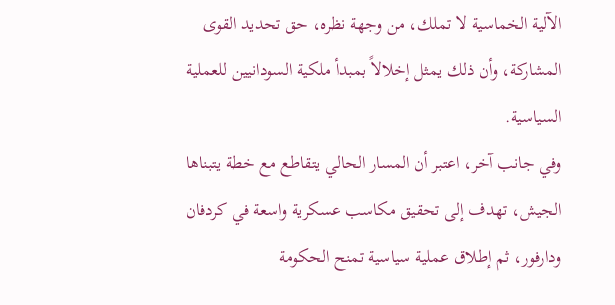الآلية الخماسية لا تملك، من وجهة نظره، حق تحديد القوى المشاركة، وأن ذلك يمثل إخلالاً بمبدأ ملكية السودانيين للعملية السياسية.
وفي جانب آخر، اعتبر أن المسار الحالي يتقاطع مع خطة يتبناها الجيش، تهدف إلى تحقيق مكاسب عسكرية واسعة في كردفان ودارفور، ثم إطلاق عملية سياسية تمنح الحكومة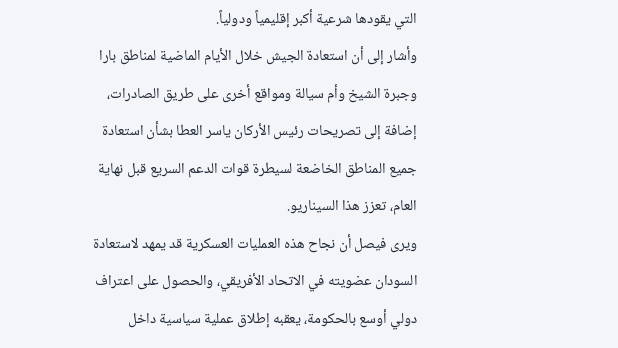التي يقودها شرعية أكبر إقليمياً ودولياً.
وأشار إلى أن استعادة الجيش خلال الأيام الماضية لمناطق بارا وجبرة الشيخ وأم سيالة ومواقع أخرى على طريق الصادرات، إضافة إلى تصريحات رئيس الأركان ياسر العطا بشأن استعادة جميع المناطق الخاضعة لسيطرة قوات الدعم السريع قبل نهاية العام، تعزز هذا السيناريو.
ويرى فيصل أن نجاح هذه العمليات العسكرية قد يمهد لاستعادة السودان عضويته في الاتحاد الأفريقي، والحصول على اعتراف دولي أوسع بالحكومة، يعقبه إطلاق عملية سياسية داخل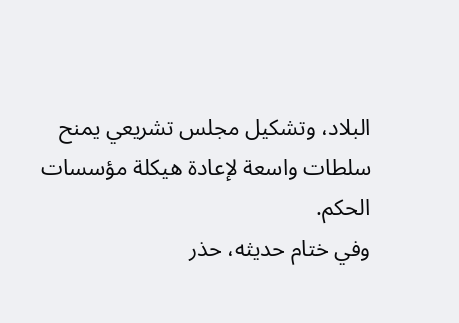البلاد، وتشكيل مجلس تشريعي يمنح سلطات واسعة لإعادة هيكلة مؤسسات الحكم.
وفي ختام حديثه، حذر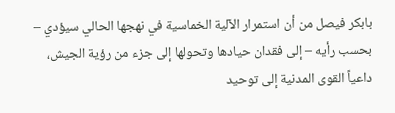بابكر فيصل من أن استمرار الآلية الخماسية في نهجها الحالي سيؤدي – بحسب رأيه – إلى فقدان حيادها وتحولها إلى جزء من رؤية الجيش، داعياً القوى المدنية إلى توحيد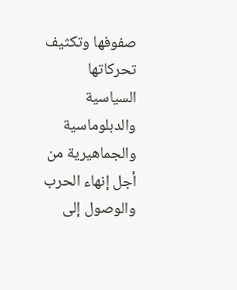صفوفها وتكثيف تحركاتها السياسية والدبلوماسية والجماهيرية من أجل إنهاء الحرب والوصول إلى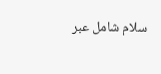سلام شامل عبر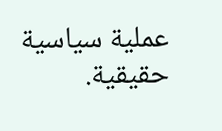عملية سياسية حقيقية.